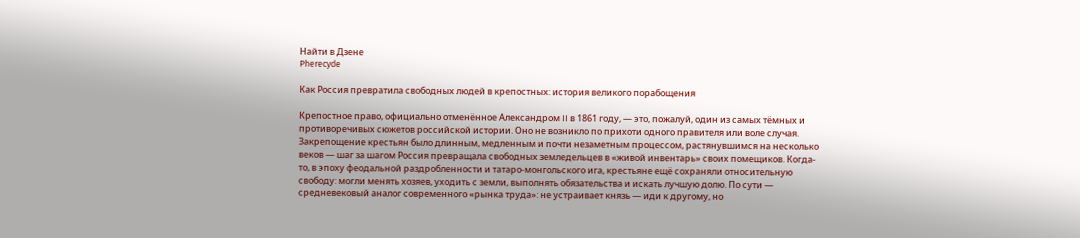Найти в Дзене
Pherecyde

Как Россия превратила свободных людей в крепостных: история великого порабощения

Крепостное право, официально отменённое Александром II в 1861 году, — это, пожалуй, один из самых тёмных и противоречивых сюжетов российской истории. Оно не возникло по прихоти одного правителя или воле случая. Закрепощение крестьян было длинным, медленным и почти незаметным процессом, растянувшимся на несколько веков — шаг за шагом Россия превращала свободных земледельцев в «живой инвентарь» своих помещиков. Когда-то, в эпоху феодальной раздробленности и татаро-монгольского ига, крестьяне ещё сохраняли относительную свободу: могли менять хозяев, уходить с земли, выполнять обязательства и искать лучшую долю. По сути — средневековый аналог современного «рынка труда»: не устраивает князь — иди к другому, но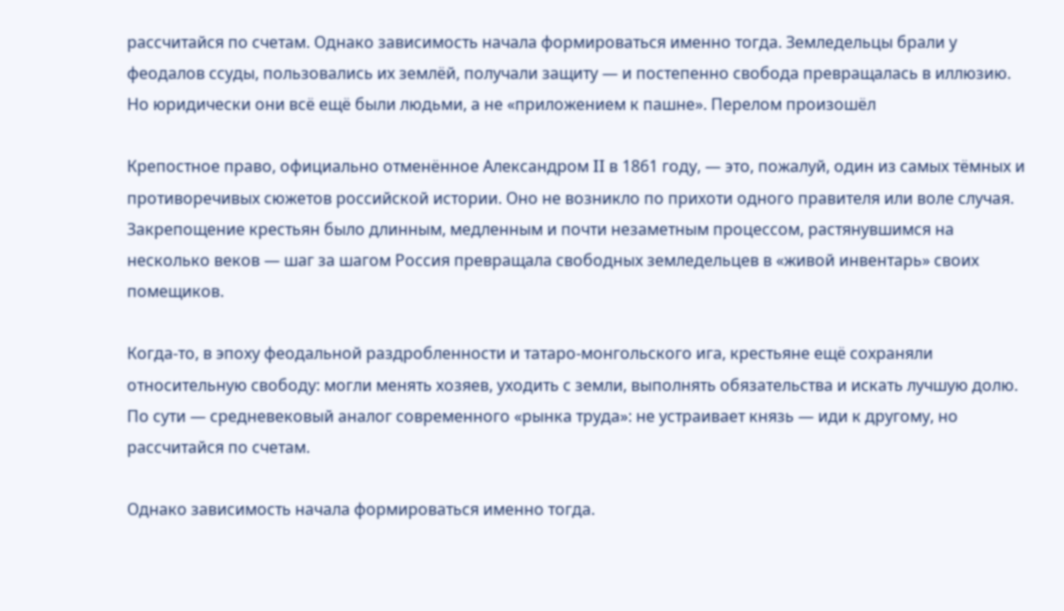рассчитайся по счетам. Однако зависимость начала формироваться именно тогда. Земледельцы брали у феодалов ссуды, пользовались их землёй, получали защиту — и постепенно свобода превращалась в иллюзию. Но юридически они всё ещё были людьми, а не «приложением к пашне». Перелом произошёл

Крепостное право, официально отменённое Александром II в 1861 году, — это, пожалуй, один из самых тёмных и противоречивых сюжетов российской истории. Оно не возникло по прихоти одного правителя или воле случая. Закрепощение крестьян было длинным, медленным и почти незаметным процессом, растянувшимся на несколько веков — шаг за шагом Россия превращала свободных земледельцев в «живой инвентарь» своих помещиков.

Когда-то, в эпоху феодальной раздробленности и татаро-монгольского ига, крестьяне ещё сохраняли относительную свободу: могли менять хозяев, уходить с земли, выполнять обязательства и искать лучшую долю. По сути — средневековый аналог современного «рынка труда»: не устраивает князь — иди к другому, но рассчитайся по счетам.

Однако зависимость начала формироваться именно тогда.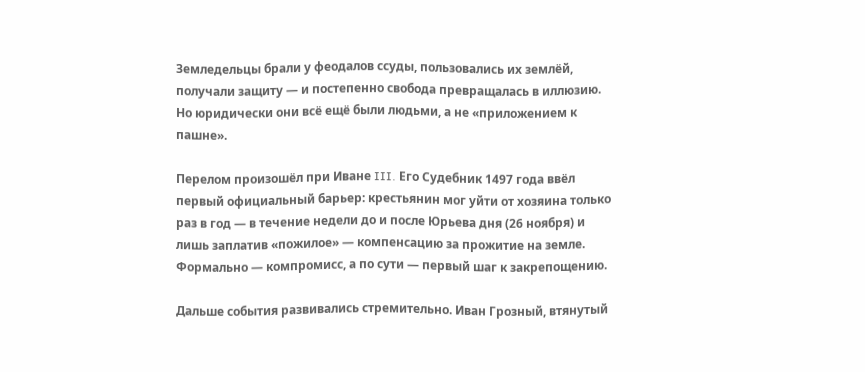Земледельцы брали у феодалов ссуды, пользовались их землёй, получали защиту — и постепенно свобода превращалась в иллюзию. Но юридически они всё ещё были людьми, а не «приложением к пашне».

Перелом произошёл при Иване III. Его Судебник 1497 года ввёл первый официальный барьер: крестьянин мог уйти от хозяина только раз в год — в течение недели до и после Юрьева дня (26 ноября) и лишь заплатив «пожилое» — компенсацию за прожитие на земле. Формально — компромисс, а по сути — первый шаг к закрепощению.

Дальше события развивались стремительно. Иван Грозный, втянутый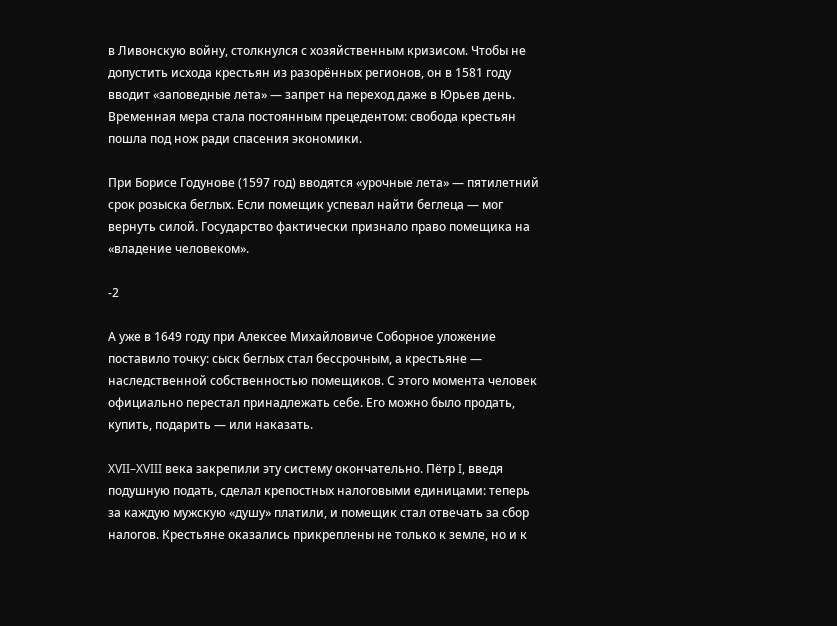в Ливонскую войну, столкнулся с хозяйственным кризисом. Чтобы не допустить исхода крестьян из разорённых регионов, он в 1581 году вводит «заповедные лета» — запрет на переход даже в Юрьев день. Временная мера стала постоянным прецедентом: свобода крестьян пошла под нож ради спасения экономики.

При Борисе Годунове (1597 год) вводятся «урочные лета» — пятилетний срок розыска беглых. Если помещик успевал найти беглеца — мог вернуть силой. Государство фактически признало право помещика на «владение человеком».

-2

А уже в 1649 году при Алексее Михайловиче Соборное уложение поставило точку: сыск беглых стал бессрочным, а крестьяне — наследственной собственностью помещиков. С этого момента человек официально перестал принадлежать себе. Его можно было продать, купить, подарить — или наказать.

XVII–XVIII века закрепили эту систему окончательно. Пётр I, введя подушную подать, сделал крепостных налоговыми единицами: теперь за каждую мужскую «душу» платили, и помещик стал отвечать за сбор налогов. Крестьяне оказались прикреплены не только к земле, но и к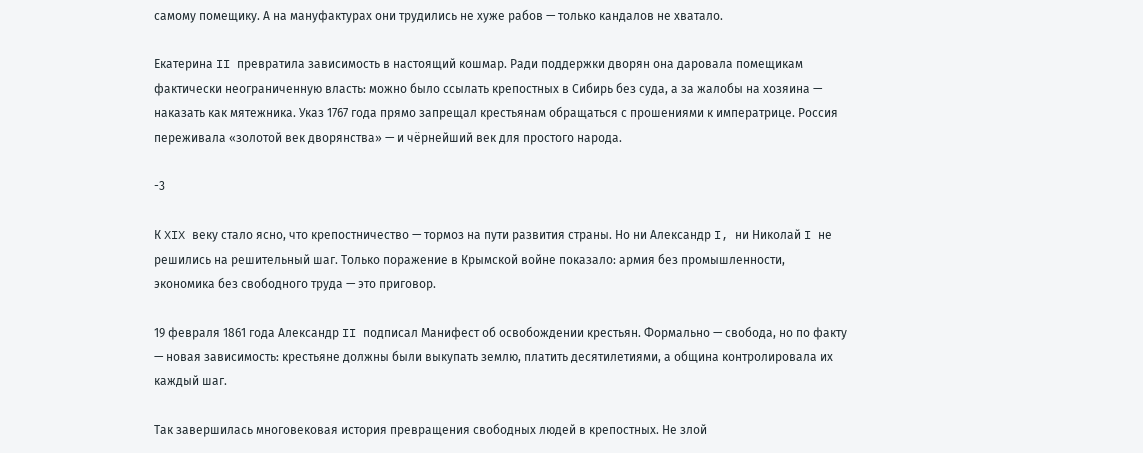самому помещику. А на мануфактурах они трудились не хуже рабов — только кандалов не хватало.

Екатерина II превратила зависимость в настоящий кошмар. Ради поддержки дворян она даровала помещикам фактически неограниченную власть: можно было ссылать крепостных в Сибирь без суда, а за жалобы на хозяина — наказать как мятежника. Указ 1767 года прямо запрещал крестьянам обращаться с прошениями к императрице. Россия переживала «золотой век дворянства» — и чёрнейший век для простого народа.

-3

К XIX веку стало ясно, что крепостничество — тормоз на пути развития страны. Но ни Александр I, ни Николай I не решились на решительный шаг. Только поражение в Крымской войне показало: армия без промышленности, экономика без свободного труда — это приговор.

19 февраля 1861 года Александр II подписал Манифест об освобождении крестьян. Формально — свобода, но по факту — новая зависимость: крестьяне должны были выкупать землю, платить десятилетиями, а община контролировала их каждый шаг.

Так завершилась многовековая история превращения свободных людей в крепостных. Не злой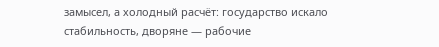замысел, а холодный расчёт: государство искало стабильность, дворяне — рабочие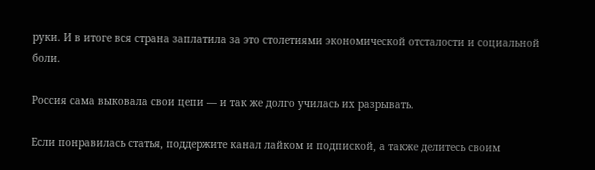руки. И в итоге вся страна заплатила за это столетиями экономической отсталости и социальной боли.

Россия сама выковала свои цепи — и так же долго училась их разрывать.

Если понравилась статья, поддержите канал лайком и подпиской, а также делитесь своим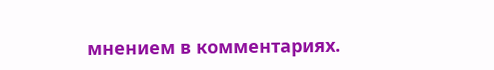мнением в комментариях.